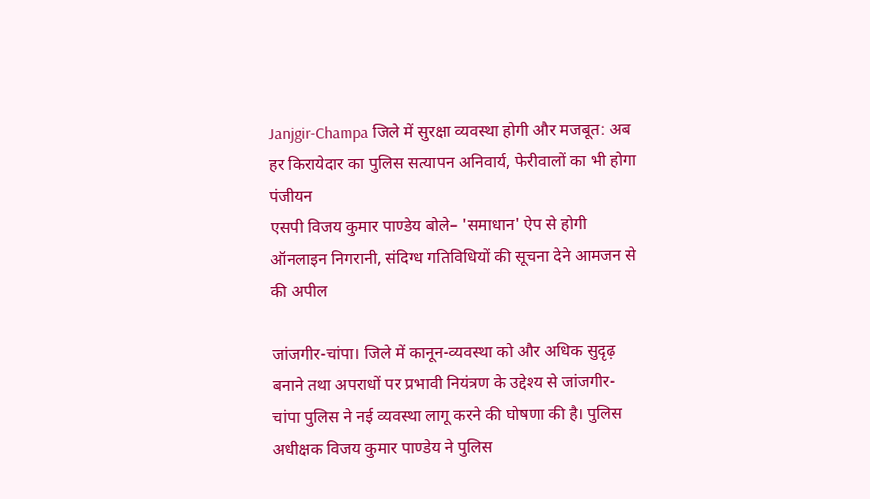Janjgir-Champa जिले में सुरक्षा व्यवस्था होगी और मजबूत: अब हर किरायेदार का पुलिस सत्यापन अनिवार्य, फेरीवालों का भी होगा पंजीयन
एसपी विजय कुमार पाण्डेय बोले– 'समाधान' ऐप से होगी ऑनलाइन निगरानी, संदिग्ध गतिविधियों की सूचना देने आमजन से की अपील

जांजगीर-चांपा। जिले में कानून-व्यवस्था को और अधिक सुदृढ़ बनाने तथा अपराधों पर प्रभावी नियंत्रण के उद्देश्य से जांजगीर-चांपा पुलिस ने नई व्यवस्था लागू करने की घोषणा की है। पुलिस अधीक्षक विजय कुमार पाण्डेय ने पुलिस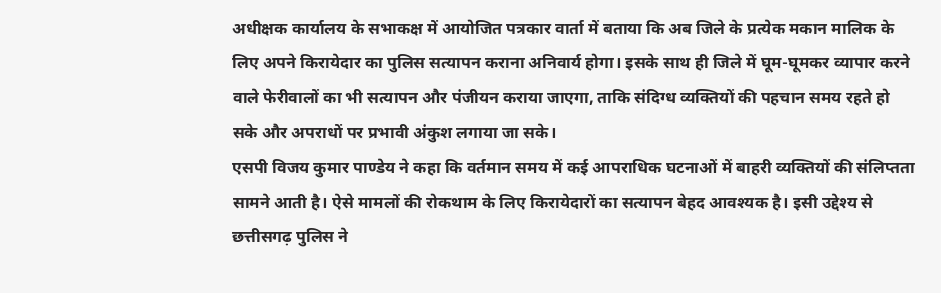अधीक्षक कार्यालय के सभाकक्ष में आयोजित पत्रकार वार्ता में बताया कि अब जिले के प्रत्येक मकान मालिक के लिए अपने किरायेदार का पुलिस सत्यापन कराना अनिवार्य होगा। इसके साथ ही जिले में घूम-घूमकर व्यापार करने वाले फेरीवालों का भी सत्यापन और पंजीयन कराया जाएगा, ताकि संदिग्ध व्यक्तियों की पहचान समय रहते हो सके और अपराधों पर प्रभावी अंकुश लगाया जा सके।
एसपी विजय कुमार पाण्डेय ने कहा कि वर्तमान समय में कई आपराधिक घटनाओं में बाहरी व्यक्तियों की संलिप्तता सामने आती है। ऐसे मामलों की रोकथाम के लिए किरायेदारों का सत्यापन बेहद आवश्यक है। इसी उद्देश्य से छत्तीसगढ़ पुलिस ने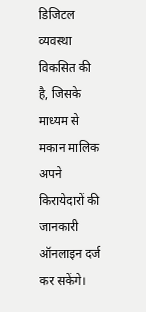डिजिटल व्यवस्था विकसित की है, जिसके माध्यम से मकान मालिक अपने किरायेदारों की जानकारी ऑनलाइन दर्ज कर सकेंगे।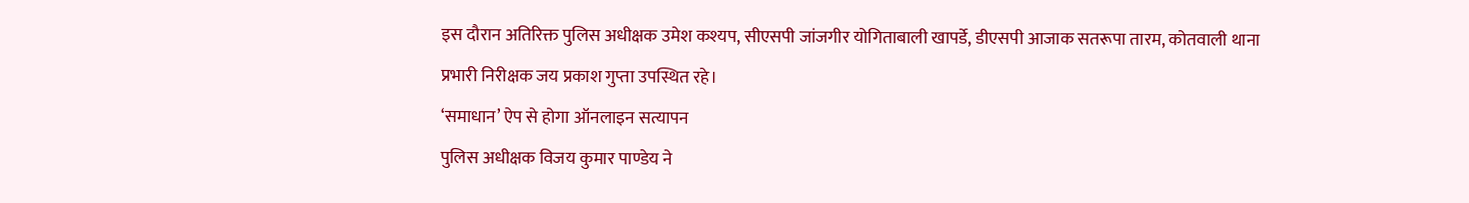इस दौरान अतिरिक्त पुलिस अधीक्षक उमेश कश्यप, सीएसपी जांजगीर योगिताबाली खापर्डे, डीएसपी आजाक सतरूपा तारम, कोतवाली थाना प्रभारी निरीक्षक जय प्रकाश गुप्ता उपस्थित रहे।
‘समाधान’ ऐप से होगा ऑनलाइन सत्यापन
पुलिस अधीक्षक विजय कुमार पाण्डेय ने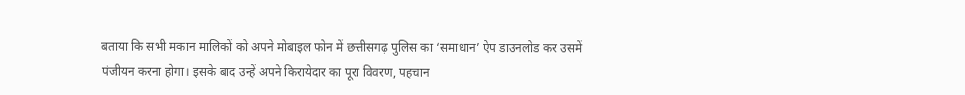बताया कि सभी मकान मालिकों को अपने मोबाइल फोन में छत्तीसगढ़ पुलिस का ‘समाधान’ ऐप डाउनलोड कर उसमें पंजीयन करना होगा। इसके बाद उन्हें अपने किरायेदार का पूरा विवरण, पहचान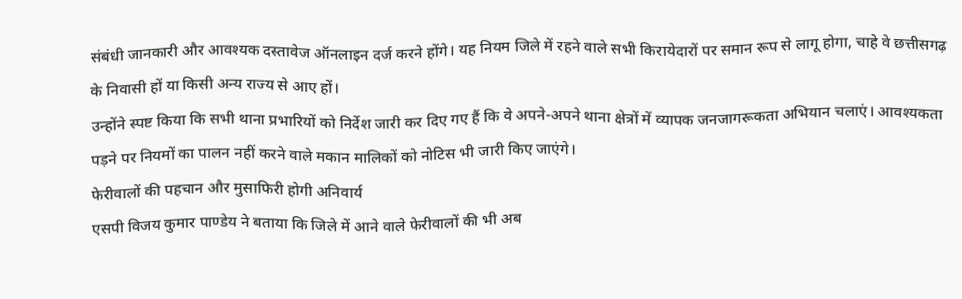संबंधी जानकारी और आवश्यक दस्तावेज ऑनलाइन दर्ज करने होंगे। यह नियम जिले में रहने वाले सभी किरायेदारों पर समान रूप से लागू होगा, चाहे वे छत्तीसगढ़ के निवासी हों या किसी अन्य राज्य से आए हों।
उन्होंने स्पष्ट किया कि सभी थाना प्रभारियों को निर्देश जारी कर दिए गए हैं कि वे अपने-अपने थाना क्षेत्रों में व्यापक जनजागरूकता अभियान चलाएं। आवश्यकता पड़ने पर नियमों का पालन नहीं करने वाले मकान मालिकों को नोटिस भी जारी किए जाएंगे।
फेरीवालों की पहचान और मुसाफिरी होगी अनिवार्य
एसपी विजय कुमार पाण्डेय ने बताया कि जिले में आने वाले फेरीवालों की भी अब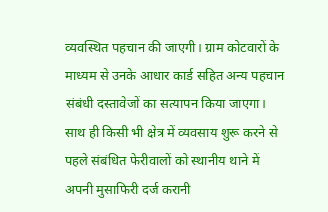व्यवस्थित पहचान की जाएगी। ग्राम कोटवारों के माध्यम से उनके आधार कार्ड सहित अन्य पहचान संबंधी दस्तावेजों का सत्यापन किया जाएगा। साथ ही किसी भी क्षेत्र में व्यवसाय शुरू करने से पहले संबंधित फेरीवालों को स्थानीय थाने में अपनी मुसाफिरी दर्ज करानी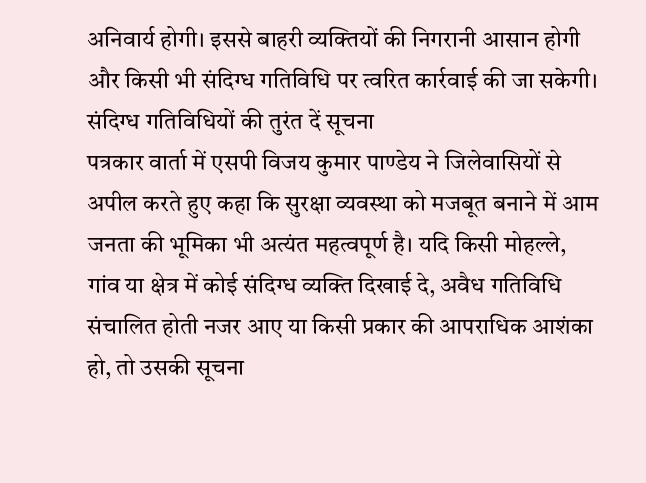अनिवार्य होगी। इससे बाहरी व्यक्तियों की निगरानी आसान होगी और किसी भी संदिग्ध गतिविधि पर त्वरित कार्रवाई की जा सकेगी।
संदिग्ध गतिविधियों की तुरंत दें सूचना
पत्रकार वार्ता में एसपी विजय कुमार पाण्डेय ने जिलेवासियों से अपील करते हुए कहा कि सुरक्षा व्यवस्था को मजबूत बनाने में आम जनता की भूमिका भी अत्यंत महत्वपूर्ण है। यदि किसी मोहल्ले, गांव या क्षेत्र में कोई संदिग्ध व्यक्ति दिखाई दे, अवैध गतिविधि संचालित होती नजर आए या किसी प्रकार की आपराधिक आशंका हो, तो उसकी सूचना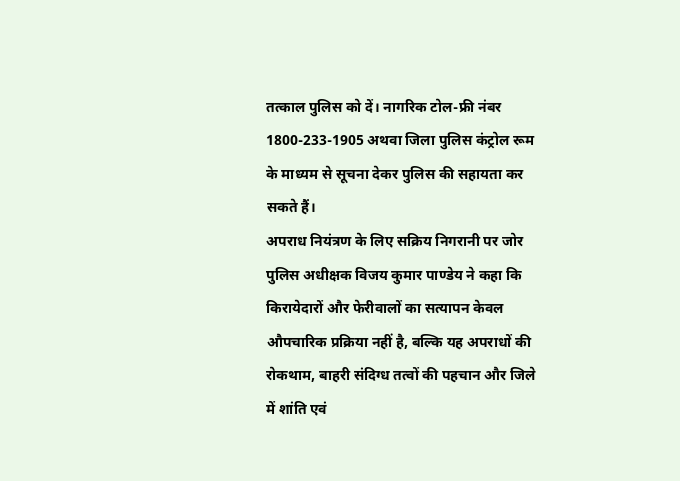तत्काल पुलिस को दें। नागरिक टोल-फ्री नंबर 1800-233-1905 अथवा जिला पुलिस कंट्रोल रूम के माध्यम से सूचना देकर पुलिस की सहायता कर सकते हैं।
अपराध नियंत्रण के लिए सक्रिय निगरानी पर जोर
पुलिस अधीक्षक विजय कुमार पाण्डेय ने कहा कि किरायेदारों और फेरीवालों का सत्यापन केवल औपचारिक प्रक्रिया नहीं है, बल्कि यह अपराधों की रोकथाम, बाहरी संदिग्ध तत्वों की पहचान और जिले में शांति एवं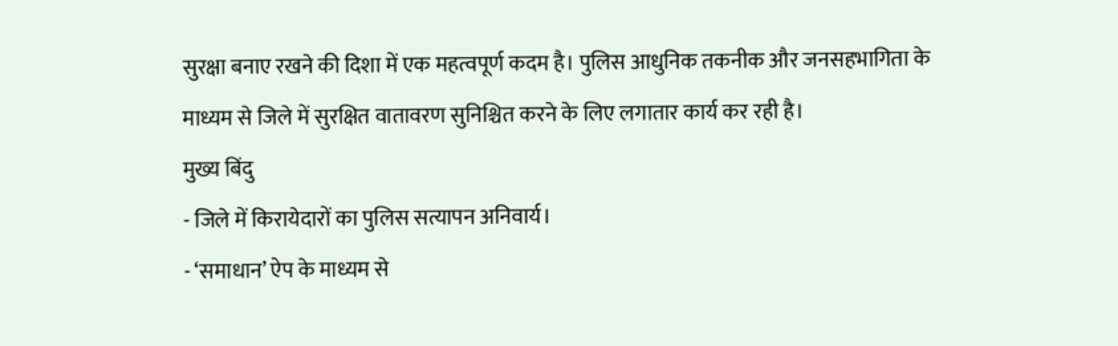सुरक्षा बनाए रखने की दिशा में एक महत्वपूर्ण कदम है। पुलिस आधुनिक तकनीक और जनसहभागिता के माध्यम से जिले में सुरक्षित वातावरण सुनिश्चित करने के लिए लगातार कार्य कर रही है।
मुख्य बिंदु
- जिले में किरायेदारों का पुलिस सत्यापन अनिवार्य।
- ‘समाधान’ ऐप के माध्यम से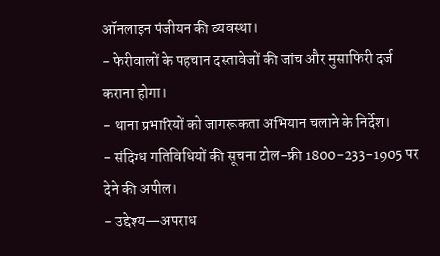ऑनलाइन पंजीयन की व्यवस्था।
- फेरीवालों के पहचान दस्तावेजों की जांच और मुसाफिरी दर्ज कराना होगा।
- थाना प्रभारियों को जागरूकता अभियान चलाने के निर्देश।
- संदिग्ध गतिविधियों की सूचना टोल-फ्री 1800-233-1905 पर देने की अपील।
- उद्देश्य—अपराध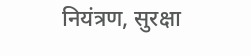नियंत्रण, सुरक्षा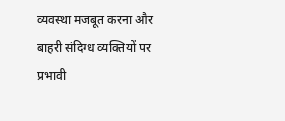व्यवस्था मजबूत करना और बाहरी संदिग्ध व्यक्तियों पर प्रभावी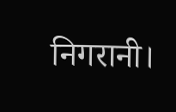निगरानी।